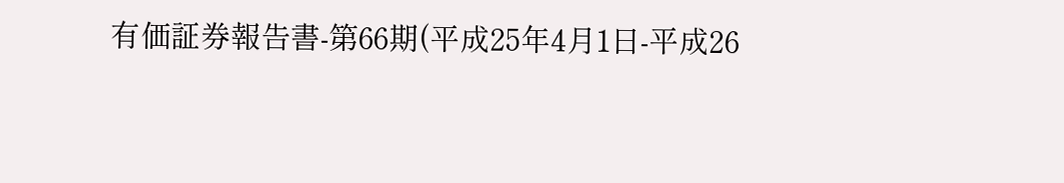有価証券報告書-第66期(平成25年4月1日-平成26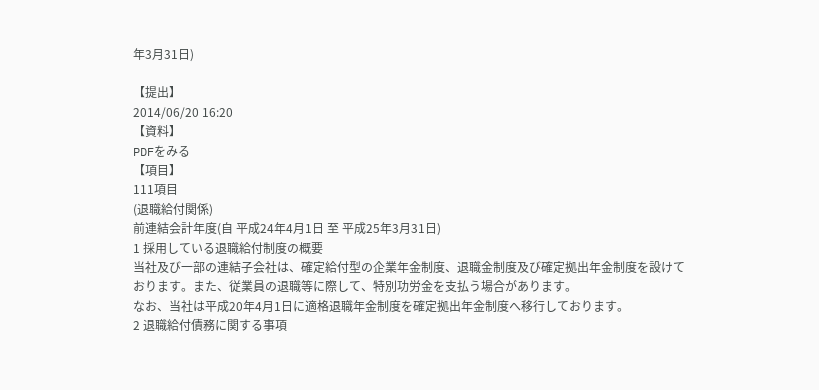年3月31日)

【提出】
2014/06/20 16:20
【資料】
PDFをみる
【項目】
111項目
(退職給付関係)
前連結会計年度(自 平成24年4月1日 至 平成25年3月31日)
1 採用している退職給付制度の概要
当社及び一部の連結子会社は、確定給付型の企業年金制度、退職金制度及び確定拠出年金制度を設けております。また、従業員の退職等に際して、特別功労金を支払う場合があります。
なお、当社は平成20年4月1日に適格退職年金制度を確定拠出年金制度へ移行しております。
2 退職給付債務に関する事項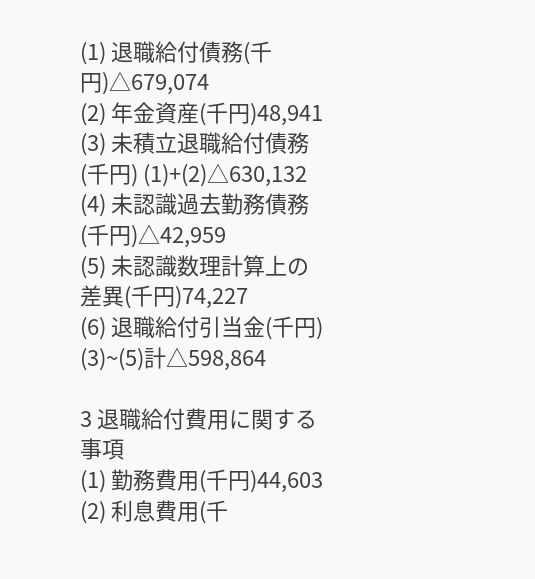(1) 退職給付債務(千円)△679,074
(2) 年金資産(千円)48,941
(3) 未積立退職給付債務(千円) (1)+(2)△630,132
(4) 未認識過去勤務債務(千円)△42,959
(5) 未認識数理計算上の差異(千円)74,227
(6) 退職給付引当金(千円) (3)~(5)計△598,864

3 退職給付費用に関する事項
(1) 勤務費用(千円)44,603
(2) 利息費用(千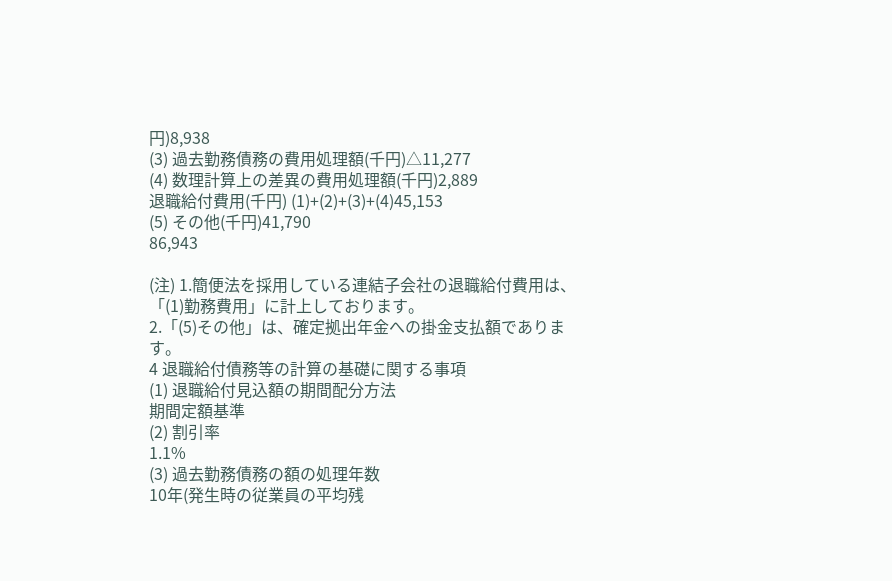円)8,938
(3) 過去勤務債務の費用処理額(千円)△11,277
(4) 数理計算上の差異の費用処理額(千円)2,889
退職給付費用(千円) (1)+(2)+(3)+(4)45,153
(5) その他(千円)41,790
86,943

(注) 1.簡便法を採用している連結子会社の退職給付費用は、「(1)勤務費用」に計上しております。
2.「(5)その他」は、確定拠出年金への掛金支払額であります。
4 退職給付債務等の計算の基礎に関する事項
(1) 退職給付見込額の期間配分方法
期間定額基準
(2) 割引率
1.1%
(3) 過去勤務債務の額の処理年数
10年(発生時の従業員の平均残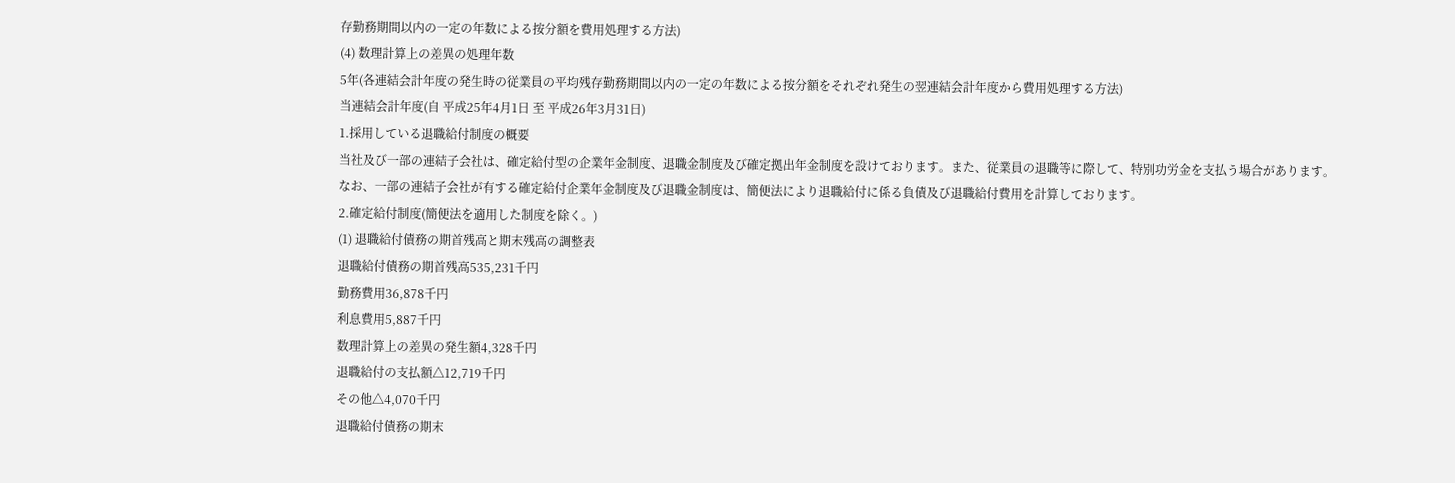存勤務期間以内の一定の年数による按分額を費用処理する方法)
(4) 数理計算上の差異の処理年数
5年(各連結会計年度の発生時の従業員の平均残存勤務期間以内の一定の年数による按分額をそれぞれ発生の翌連結会計年度から費用処理する方法)
当連結会計年度(自 平成25年4月1日 至 平成26年3月31日)
1.採用している退職給付制度の概要
当社及び一部の連結子会社は、確定給付型の企業年金制度、退職金制度及び確定拠出年金制度を設けております。また、従業員の退職等に際して、特別功労金を支払う場合があります。
なお、一部の連結子会社が有する確定給付企業年金制度及び退職金制度は、簡便法により退職給付に係る負債及び退職給付費用を計算しております。
2.確定給付制度(簡便法を適用した制度を除く。)
(1) 退職給付債務の期首残高と期末残高の調整表
退職給付債務の期首残高535,231千円
勤務費用36,878千円
利息費用5,887千円
数理計算上の差異の発生額4,328千円
退職給付の支払額△12,719千円
その他△4,070千円
退職給付債務の期末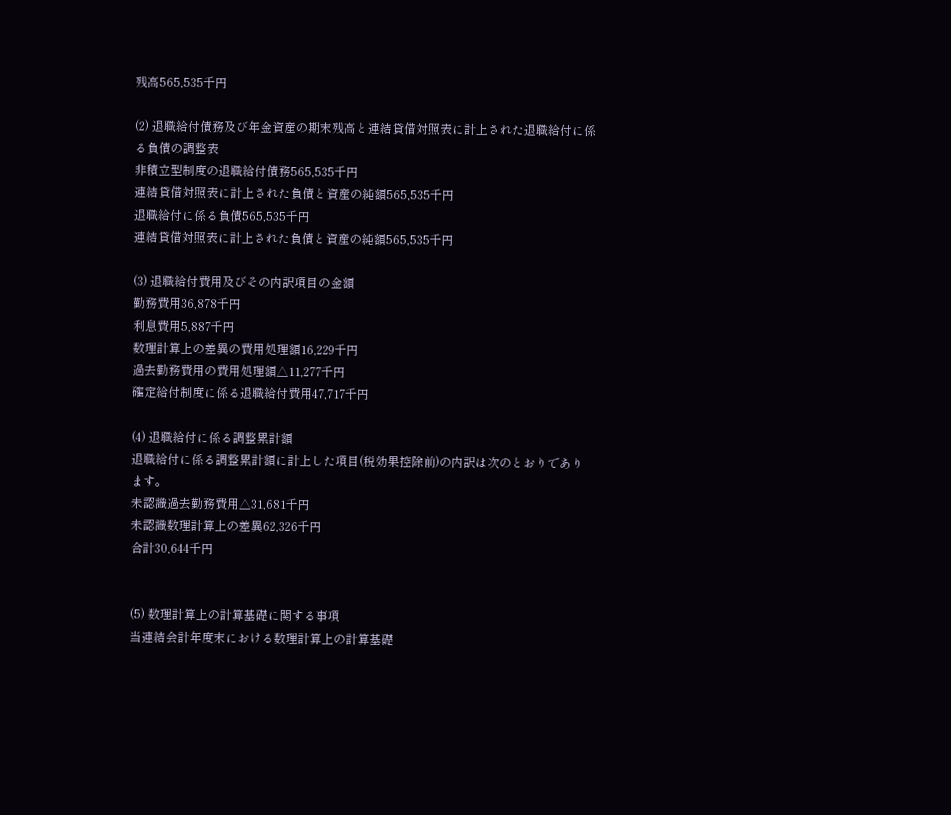残高565,535千円

(2) 退職給付債務及び年金資産の期末残高と連結貸借対照表に計上された退職給付に係る負債の調整表
非積立型制度の退職給付債務565,535千円
連結貸借対照表に計上された負債と資産の純額565,535千円
退職給付に係る負債565,535千円
連結貸借対照表に計上された負債と資産の純額565,535千円

(3) 退職給付費用及びその内訳項目の金額
勤務費用36,878千円
利息費用5,887千円
数理計算上の差異の費用処理額16,229千円
過去勤務費用の費用処理額△11,277千円
確定給付制度に係る退職給付費用47,717千円

(4) 退職給付に係る調整累計額
退職給付に係る調整累計額に計上した項目(税効果控除前)の内訳は次のとおりであります。
未認識過去勤務費用△31,681千円
未認識数理計算上の差異62,326千円
合計30,644千円


(5) 数理計算上の計算基礎に関する事項
当連結会計年度末における数理計算上の計算基礎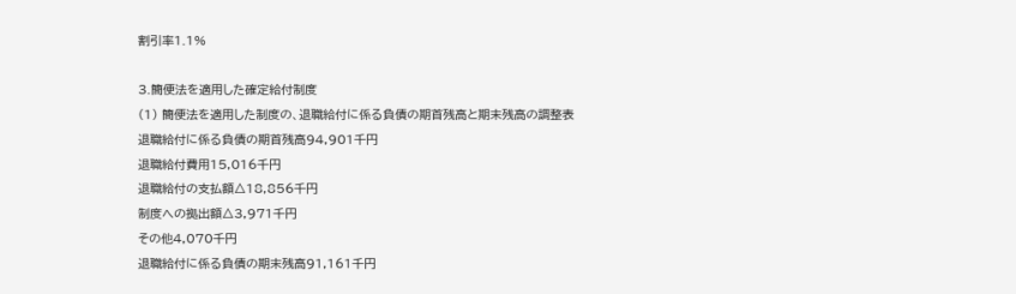割引率1.1%

3.簡便法を適用した確定給付制度
(1) 簡便法を適用した制度の、退職給付に係る負債の期首残高と期末残高の調整表
退職給付に係る負債の期首残高94,901千円
退職給付費用15,016千円
退職給付の支払額△18,856千円
制度への拠出額△3,971千円
その他4,070千円
退職給付に係る負債の期末残高91,161千円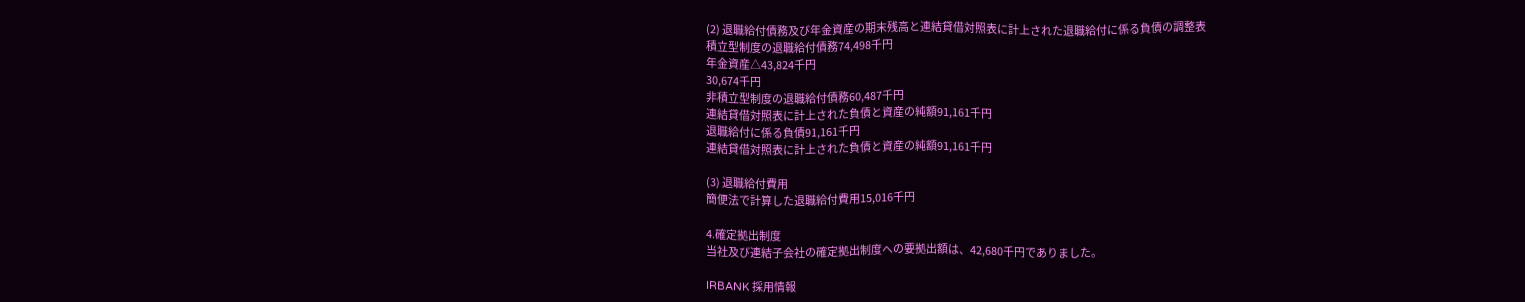(2) 退職給付債務及び年金資産の期末残高と連結貸借対照表に計上された退職給付に係る負債の調整表
積立型制度の退職給付債務74,498千円
年金資産△43,824千円
30,674千円
非積立型制度の退職給付債務60,487千円
連結貸借対照表に計上された負債と資産の純額91,161千円
退職給付に係る負債91,161千円
連結貸借対照表に計上された負債と資産の純額91,161千円

(3) 退職給付費用
簡便法で計算した退職給付費用15,016千円

4.確定拠出制度
当社及び連結子会社の確定拠出制度への要拠出額は、42,680千円でありました。

IRBANK 採用情報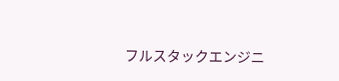フルスタックエンジニ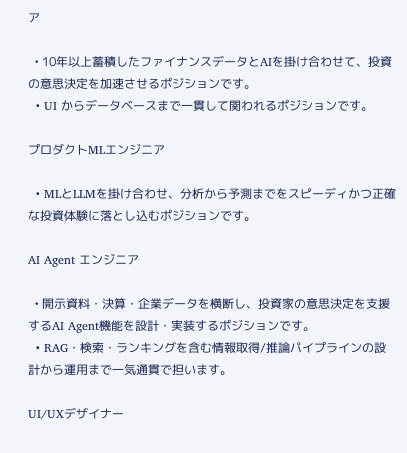ア

  • 10年以上蓄積したファイナンスデータとAIを掛け合わせて、投資の意思決定を加速させるポジションです。
  • UI からデータベースまで一貫して関われるポジションです。

プロダクトMLエンジニア

  • MLとLLMを掛け合わせ、分析から予測までをスピーディかつ正確な投資体験に落とし込むポジションです。

AI Agent エンジニア

  • 開示資料・決算・企業データを横断し、投資家の意思決定を支援するAI Agent機能を設計・実装するポジションです。
  • RAG・検索・ランキングを含む情報取得/推論パイプラインの設計から運用まで一気通貫で担います。

UI/UXデザイナー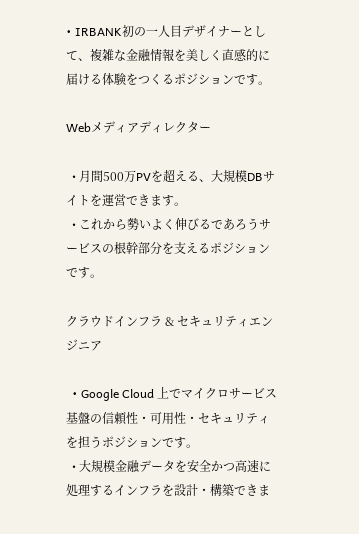• IRBANK初の一人目デザイナーとして、複雑な金融情報を美しく直感的に届ける体験をつくるポジションです。

Webメディアディレクター

  • 月間500万PVを超える、大規模DBサイトを運営できます。
  • これから勢いよく伸びるであろうサービスの根幹部分を支えるポジションです。

クラウドインフラ & セキュリティエンジニア

  • Google Cloud 上でマイクロサービス基盤の信頼性・可用性・セキュリティを担うポジションです。
  • 大規模金融データを安全かつ高速に処理するインフラを設計・構築できま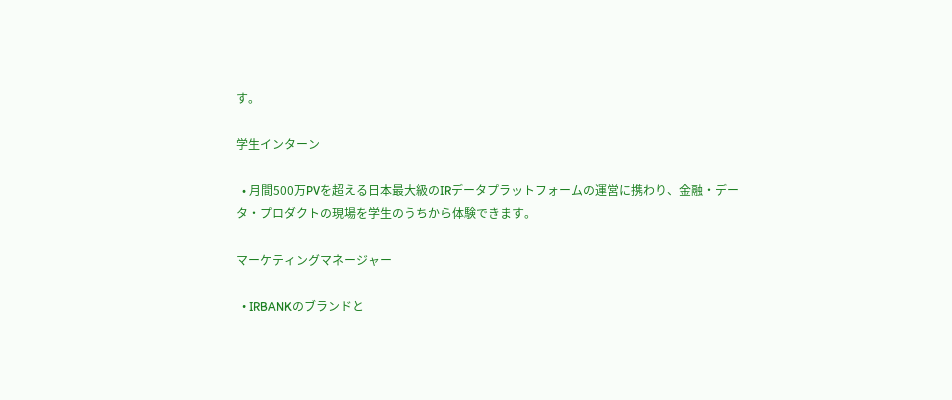す。

学生インターン

  • 月間500万PVを超える日本最大級のIRデータプラットフォームの運営に携わり、金融・データ・プロダクトの現場を学生のうちから体験できます。

マーケティングマネージャー

  • IRBANKのブランドと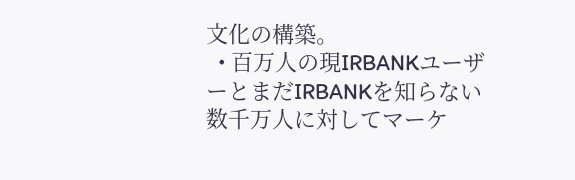文化の構築。
  • 百万人の現IRBANKユーザーとまだIRBANKを知らない数千万人に対してマーケ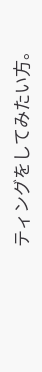ティングをしてみたい方。